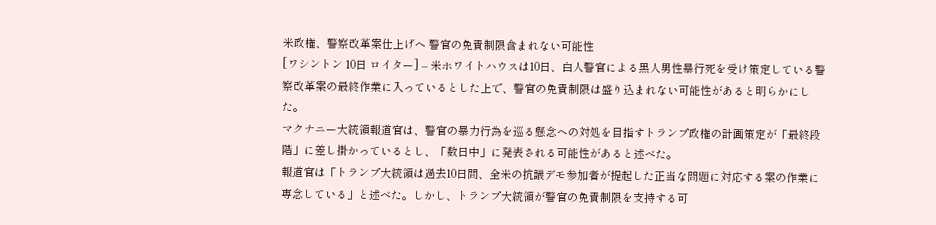米政権、警察改革案仕上げへ 警官の免責制限含まれない可能性
[ワシントン 10日 ロイター] – 米ホワイトハウスは10日、白人警官による黒人男性暴行死を受け策定している警察改革案の最終作業に入っているとした上で、警官の免責制限は盛り込まれない可能性があると明らかにした。
マクナニー大統領報道官は、警官の暴力行為を巡る懸念への対処を目指すトランプ政権の計画策定が「最終段階」に差し掛かっているとし、「数日中」に発表される可能性があると述べた。
報道官は「トランプ大統領は過去10日間、全米の抗議デモ参加者が提起した正当な問題に対応する案の作業に専念している」と述べた。しかし、トランプ大統領が警官の免責制限を支持する可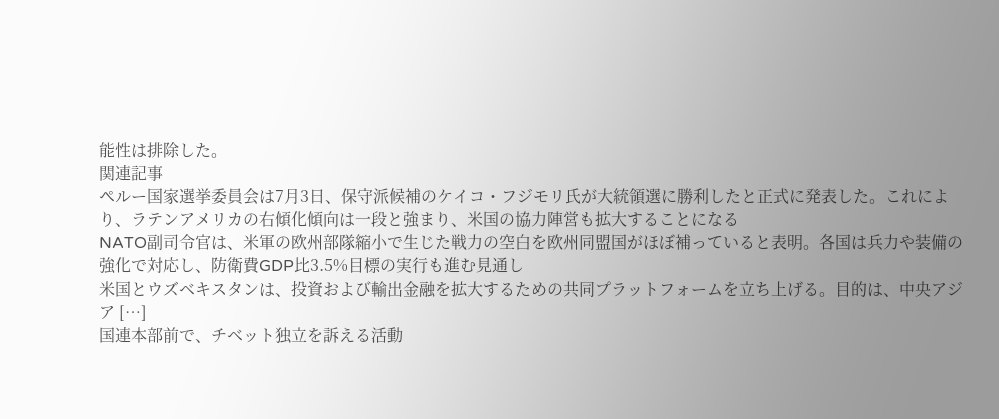能性は排除した。
関連記事
ペルー国家選挙委員会は7月3日、保守派候補のケイコ・フジモリ氏が大統領選に勝利したと正式に発表した。これにより、ラテンアメリカの右傾化傾向は一段と強まり、米国の協力陣営も拡大することになる
NATO副司令官は、米軍の欧州部隊縮小で生じた戦力の空白を欧州同盟国がほぼ補っていると表明。各国は兵力や装備の強化で対応し、防衛費GDP比3.5%目標の実行も進む見通し
米国とウズベキスタンは、投資および輸出金融を拡大するための共同プラットフォームを立ち上げる。目的は、中央アジア […]
国連本部前で、チベット独立を訴える活動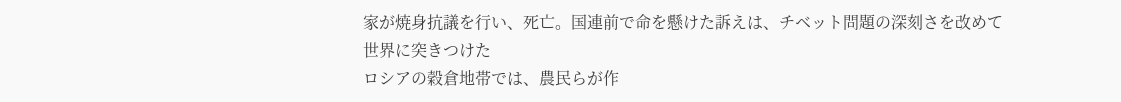家が焼身抗議を行い、死亡。国連前で命を懸けた訴えは、チベット問題の深刻さを改めて世界に突きつけた
ロシアの穀倉地帯では、農民らが作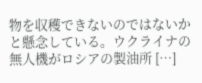物を収穫できないのではないかと懸念している。ウクライナの無人機がロシアの製油所 […]